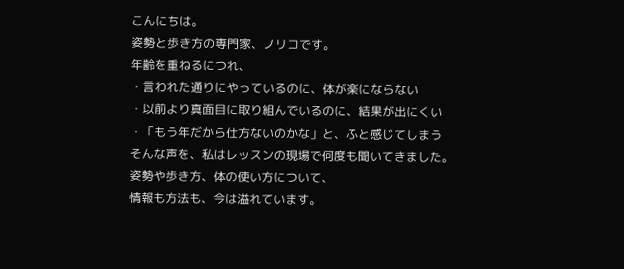こんにちは。
姿勢と歩き方の専門家、ノリコです。
年齢を重ねるにつれ、
・言われた通りにやっているのに、体が楽にならない
・以前より真面目に取り組んでいるのに、結果が出にくい
・「もう年だから仕方ないのかな」と、ふと感じてしまう
そんな声を、私はレッスンの現場で何度も聞いてきました。
姿勢や歩き方、体の使い方について、
情報も方法も、今は溢れています。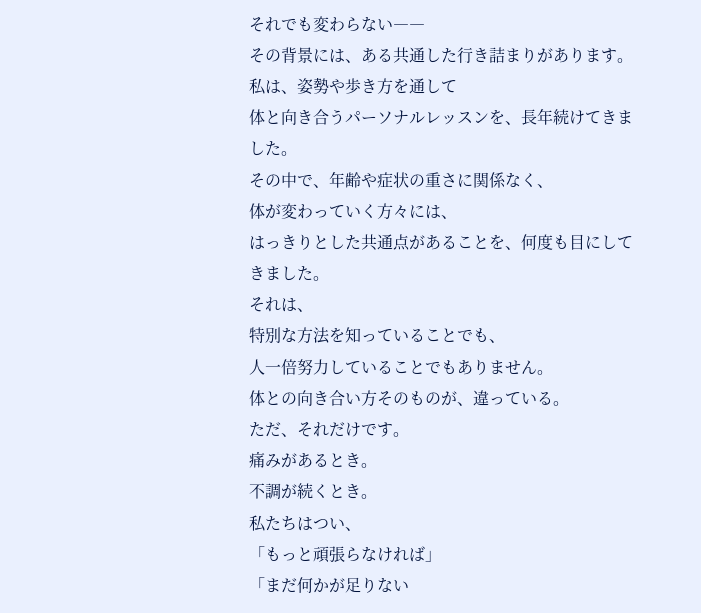それでも変わらない――
その背景には、ある共通した行き詰まりがあります。
私は、姿勢や歩き方を通して
体と向き合うパーソナルレッスンを、長年続けてきました。
その中で、年齢や症状の重さに関係なく、
体が変わっていく方々には、
はっきりとした共通点があることを、何度も目にしてきました。
それは、
特別な方法を知っていることでも、
人一倍努力していることでもありません。
体との向き合い方そのものが、違っている。
ただ、それだけです。
痛みがあるとき。
不調が続くとき。
私たちはつい、
「もっと頑張らなければ」
「まだ何かが足りない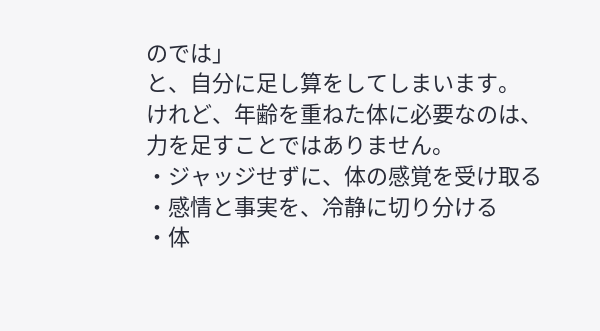のでは」
と、自分に足し算をしてしまいます。
けれど、年齢を重ねた体に必要なのは、
力を足すことではありません。
・ジャッジせずに、体の感覚を受け取る
・感情と事実を、冷静に切り分ける
・体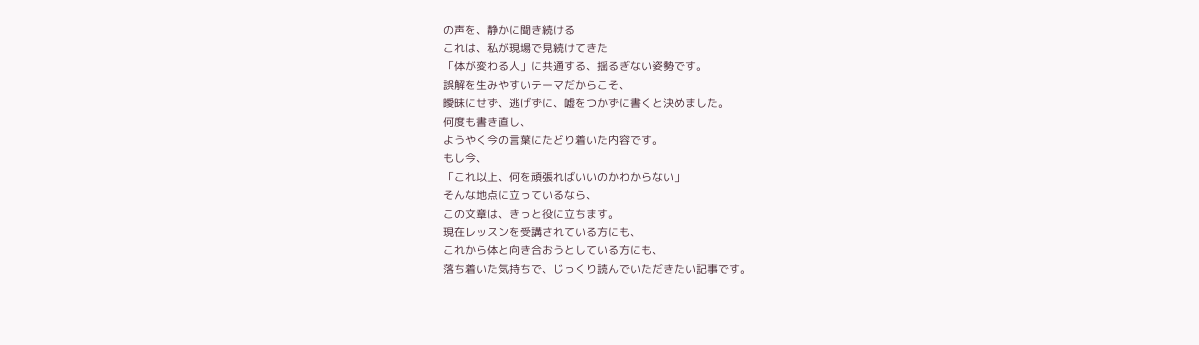の声を、静かに聞き続ける
これは、私が現場で見続けてきた
「体が変わる人」に共通する、揺るぎない姿勢です。
誤解を生みやすいテーマだからこそ、
曖昧にせず、逃げずに、嘘をつかずに書くと決めました。
何度も書き直し、
ようやく今の言葉にたどり着いた内容です。
もし今、
「これ以上、何を頑張ればいいのかわからない」
そんな地点に立っているなら、
この文章は、きっと役に立ちます。
現在レッスンを受講されている方にも、
これから体と向き合おうとしている方にも、
落ち着いた気持ちで、じっくり読んでいただきたい記事です。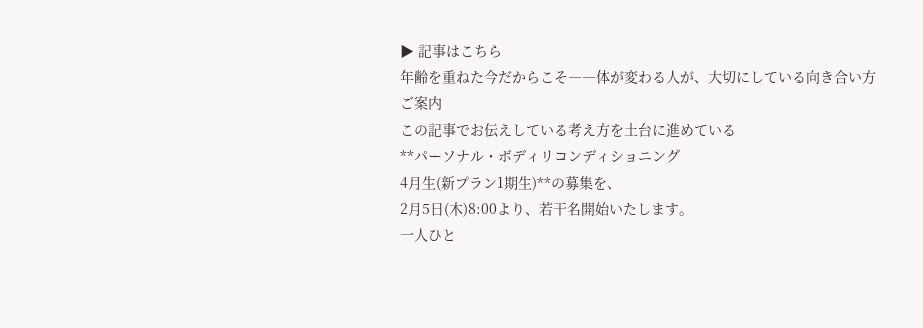▶ 記事はこちら
年齢を重ねた今だからこそ――体が変わる人が、大切にしている向き合い方
ご案内
この記事でお伝えしている考え方を土台に進めている
**パーソナル・ボディリコンディショニング
4月生(新プラン1期生)**の募集を、
2月5日(木)8:00より、若干名開始いたします。
一人ひと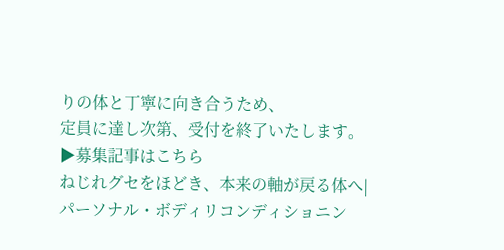りの体と丁寧に向き合うため、
定員に達し次第、受付を終了いたします。
▶募集記事はこちら
ねじれグセをほどき、本来の軸が戻る体へ|パーソナル・ボディリコンディショニン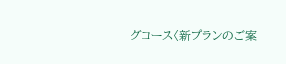グコース〈新プランのご案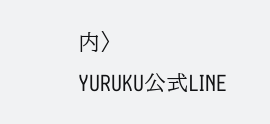内〉
YURUKU公式LINE